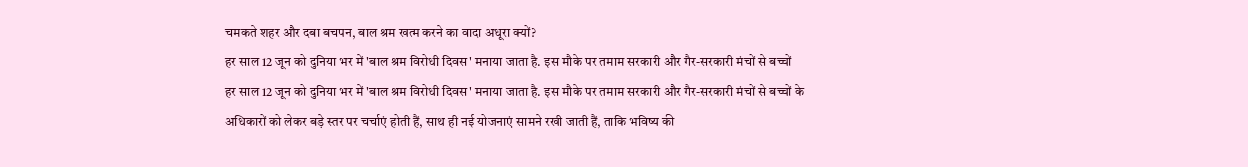चमकते शहर और दबा बचपन, बाल श्रम खत्म करने का वादा अधूरा क्यों?
हर साल 12 जून को दुनिया भर में 'बाल श्रम विरोधी दिवस' मनाया जाता है. इस मौके पर तमाम सरकारी और गैर-सरकारी मंचों से बच्चों
हर साल 12 जून को दुनिया भर में 'बाल श्रम विरोधी दिवस' मनाया जाता है. इस मौके पर तमाम सरकारी और गैर-सरकारी मंचों से बच्चों के अधिकारों को लेकर बड़े स्तर पर चर्चाएं होती हैं, साथ ही नई योजनाएं सामने रखी जाती हैं, ताकि भविष्य की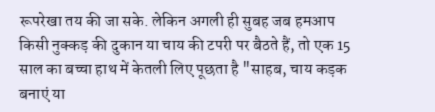रूपरेखा तय की जा सके. लेकिन अगली ही सुबह जब हमआप किसी नुक्कड़ की दुकान या चाय की टपरी पर बैठते हैं, तो एक 15 साल का बच्चा हाथ में केतली लिए पूछता है "साहब, चाय कड़क बनाएं या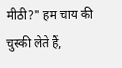मीठी?" हम चाय की चुस्की लेते हैं,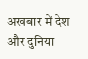अखबार में देश और दुनिया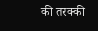की तरक्की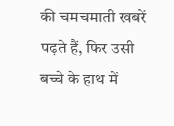की चमचमाती खबरें पढ़ते हैं, फिर उसी बच्चे के हाथ में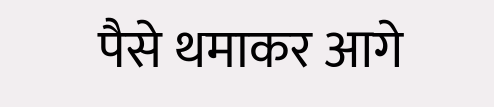पैसे थमाकर आगे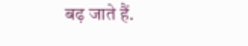बढ़ जाते हैं.